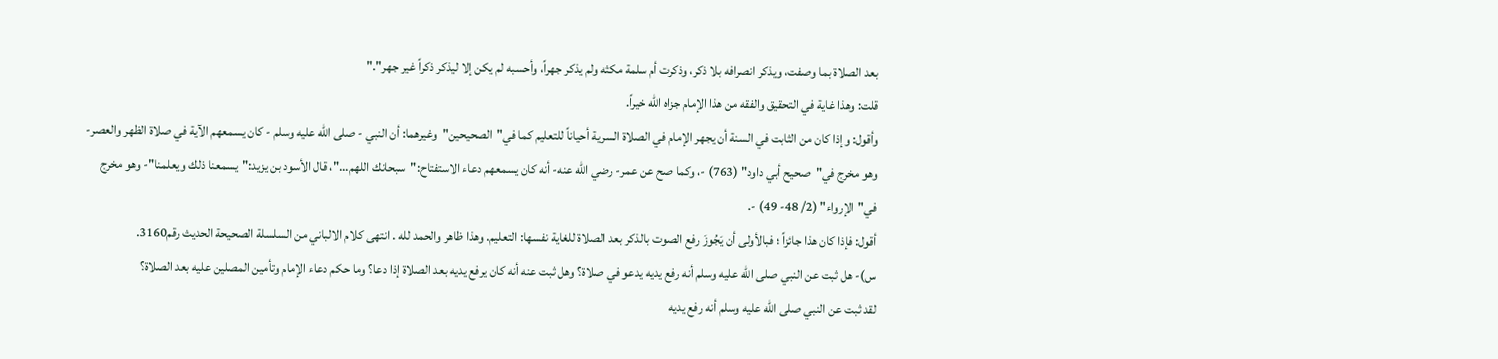بعد الصلاة بما وصفت، ويذكر انصرافه بلا ذكر، وذكرت أم سلمة مكثه ولم يذكر جهراً، وأحسبه لم يكن إلا ليذكر ذكراً غير جهر"."
قلت: وهذا غاية في التحقيق والفقه من هذا الإمام جزاه الله خيراً.
وأقول: وإذا كان من الثابت في السنة أن يجهر الإمام في الصلاة السرية أحياناً للتعليم كما في"الصحيحين"وغيرهما: أن النبي - صلى الله عليه وسلم - كان يسمعهم الآية في صلاة الظهر والعصر- وهو مخرج في"صحيح أبي داود" (763) -، وكما صح عن عمر- رضي الله عنه- أنه كان يسمعهم دعاء الاستفتاح:"سبحانك اللهم..."، قال الأسود بن يزيد:"يسمعنا ذلك ويعلمنا"- وهو مخرج في"الإرواء" (2/ 48- 49) -.
أقول: فإذا كان هذا جائزاً ؛ فبالأولى أن يَجُوزَ رفع الصوت بالذكر بعد الصلاة للغاية نفسها: التعليم. وهذا ظاهر والحمد لله . انتهى كلام الالباني من السلسلة الصحيحة الحديث رقم3160.
س)- هل ثبت عن النبي صلى الله عليه وسلم أنه رفع يديه يدعو في صلاة؟ وهل ثبت عنه أنه كان يرفع يديه بعد الصلاة إذا دعا؟ وما حكم دعاء الإمام وتأمين المصلين عليه بعد الصلاة؟
لقد ثبت عن النبي صلى الله عليه وسلم أنه رفع يديه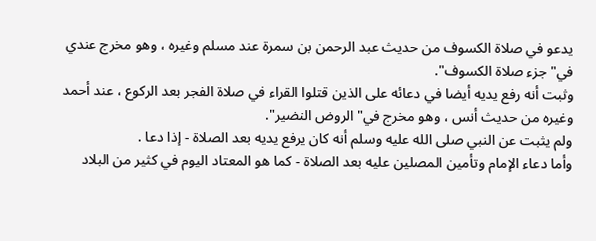يدعو في صلاة الكسوف من حديث عبد الرحمن بن سمرة عند مسلم وغيره ، وهو مخرج عندي في"جزء صلاة الكسوف".
وثبت أنه رفع يديه أيضا في دعائه على الذين قتلوا القراء في صلاة الفجر بعد الركوع ، عند أحمد وغيره من حديث أنس ، وهو مخرج في"الروض النضير".
ولم يثبت عن النبي صلى الله عليه وسلم أنه كان يرفع يديه بعد الصلاة - إذا دعا .
وأما دعاء الإمام وتأمين المصلين عليه بعد الصلاة - كما هو المعتاد اليوم في كثير من البلاد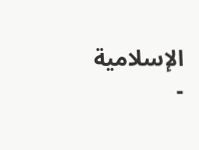الإسلامية -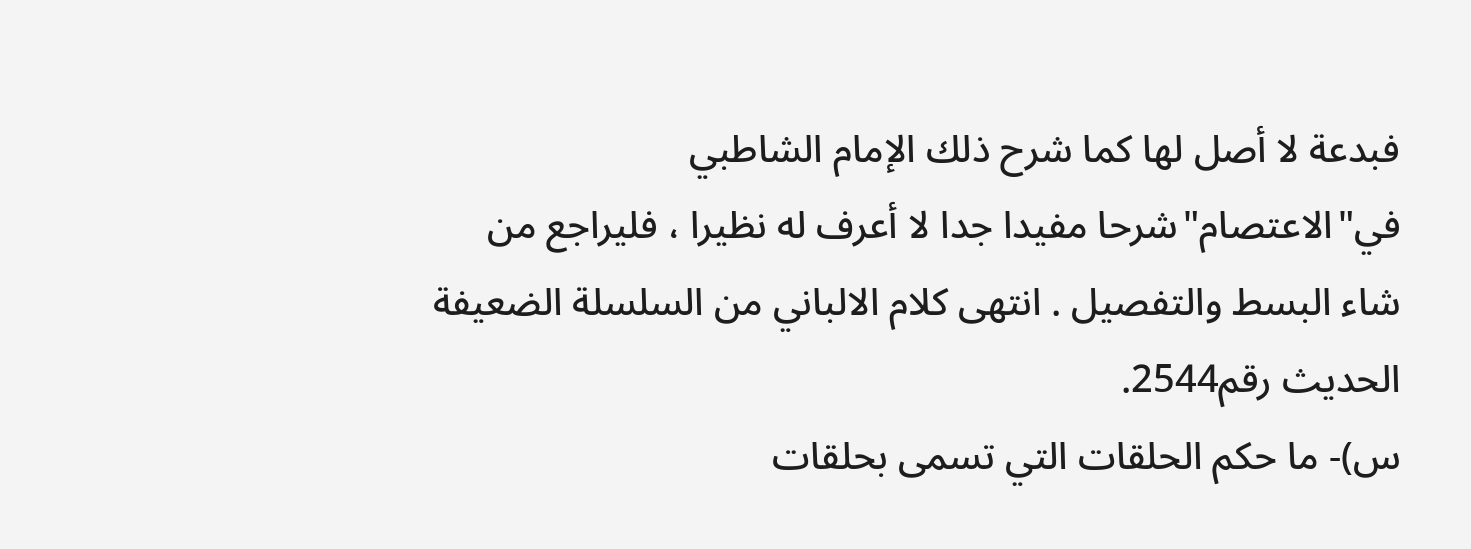فبدعة لا أصل لها كما شرح ذلك الإمام الشاطبي في"الاعتصام"شرحا مفيدا جدا لا أعرف له نظيرا ، فليراجع من شاء البسط والتفصيل . انتهى كلام الالباني من السلسلة الضعيفة الحديث رقم2544.
س)- ما حكم الحلقات التي تسمى بحلقات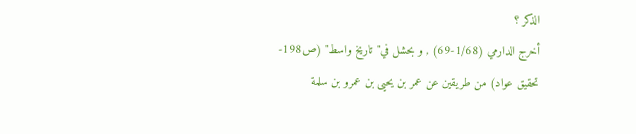الذكر ؟
أخرج الدارمي (1/68-69) , و بحشل في"تاريخ واسط" (ص198- تحقيق عواد) من طريقين عن عمر بن يحيى بن عمرو بن سلمة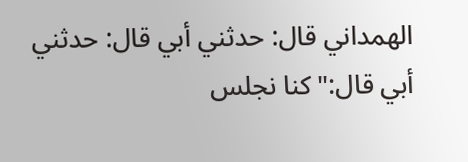الهمداني قال: حدثني أبي قال: حدثني أبي قال:"كنا نجلس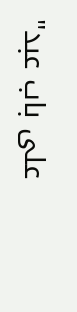على باب عبد"